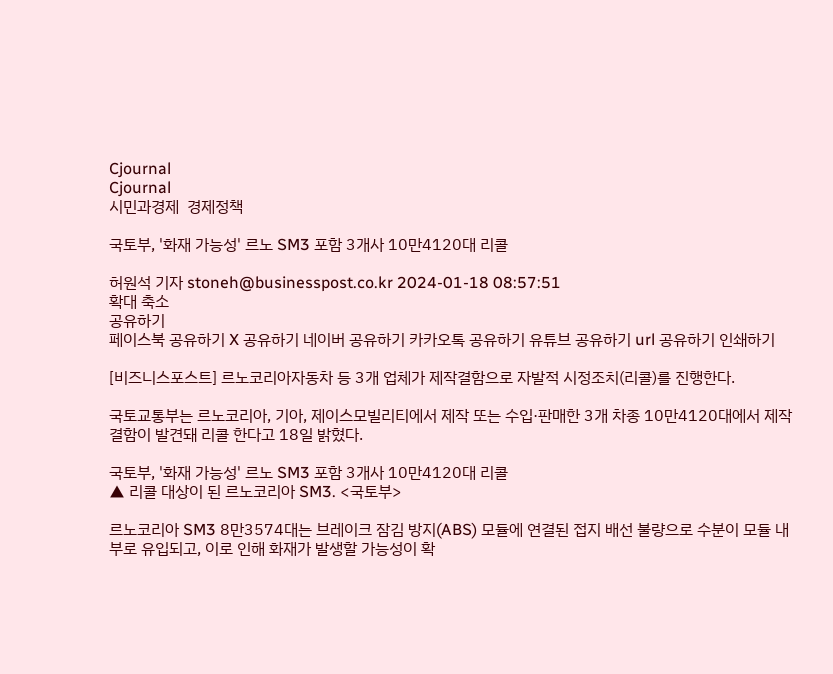Cjournal
Cjournal
시민과경제  경제정책

국토부, '화재 가능성' 르노 SM3 포함 3개사 10만4120대 리콜

허원석 기자 stoneh@businesspost.co.kr 2024-01-18 08:57:51
확대 축소
공유하기
페이스북 공유하기 X 공유하기 네이버 공유하기 카카오톡 공유하기 유튜브 공유하기 url 공유하기 인쇄하기

[비즈니스포스트] 르노코리아자동차 등 3개 업체가 제작결함으로 자발적 시정조치(리콜)를 진행한다.

국토교통부는 르노코리아, 기아, 제이스모빌리티에서 제작 또는 수입·판매한 3개 차종 10만4120대에서 제작결함이 발견돼 리콜 한다고 18일 밝혔다.

국토부, '화재 가능성' 르노 SM3 포함 3개사 10만4120대 리콜
▲ 리콜 대상이 된 르노코리아 SM3. <국토부>

르노코리아 SM3 8만3574대는 브레이크 잠김 방지(ABS) 모듈에 연결된 접지 배선 불량으로 수분이 모듈 내부로 유입되고, 이로 인해 화재가 발생할 가능성이 확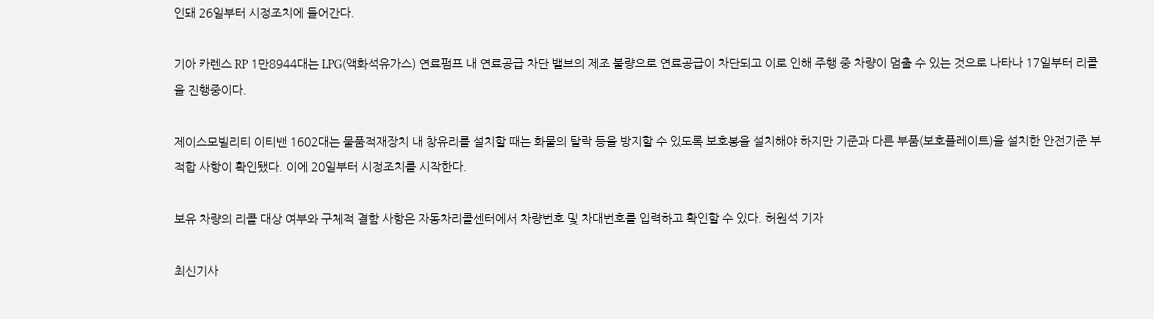인돼 26일부터 시정조치에 들어간다.

기아 카렌스 RP 1만8944대는 LPG(액화석유가스) 연료펌프 내 연료공급 차단 밸브의 제조 불량으로 연료공급이 차단되고 이로 인해 주행 중 차량이 멈출 수 있는 것으로 나타나 17일부터 리콜을 진행중이다.

제이스모빌리티 이티밴 1602대는 물품적재장치 내 창유리를 설치할 때는 화물의 탈락 등을 방지할 수 있도록 보호봉을 설치해야 하지만 기준과 다른 부품(보호플레이트)을 설치한 안전기준 부적합 사항이 확인됐다. 이에 20일부터 시정조치를 시작한다.

보유 차량의 리콜 대상 여부와 구체적 결함 사항은 자동차리콜센터에서 차량번호 및 차대번호를 입력하고 확인할 수 있다. 허원석 기자

최신기사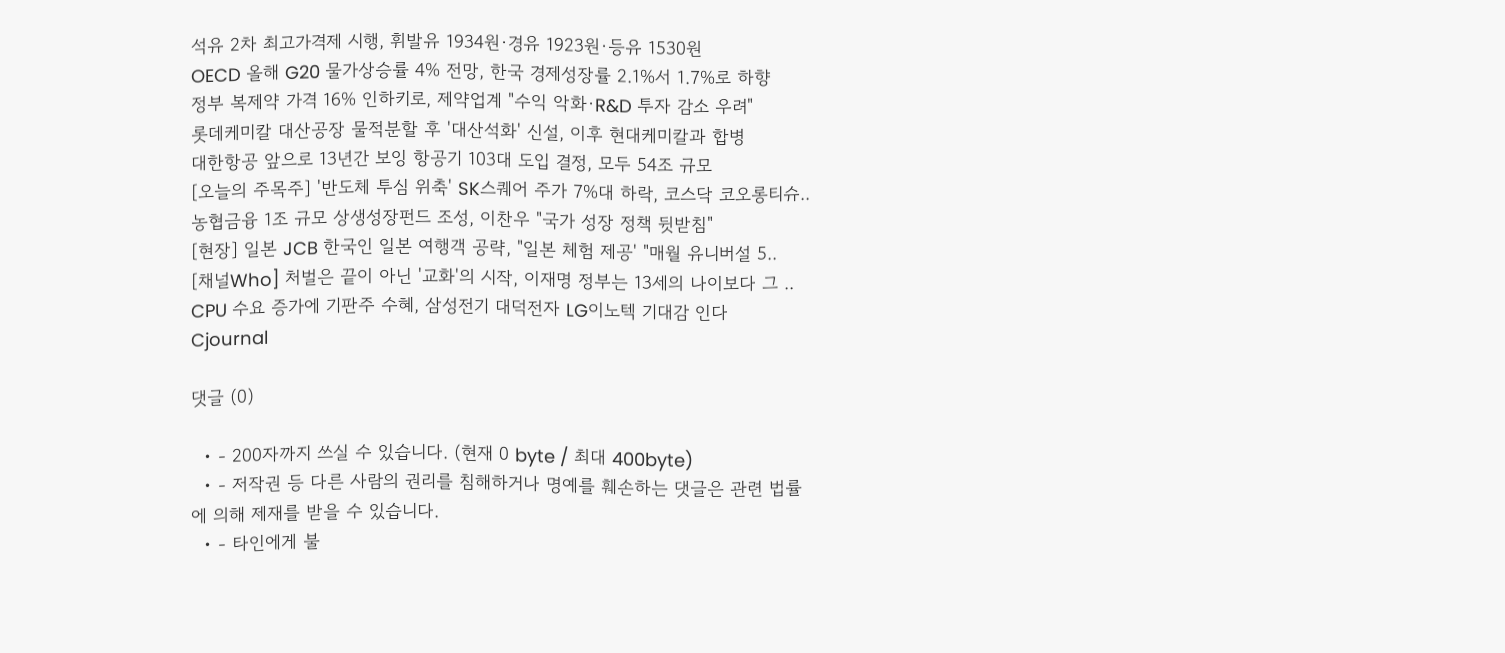석유 2차 최고가격제 시행, 휘발유 1934원·경유 1923원·등유 1530원
OECD 올해 G20 물가상승률 4% 전망, 한국 경제성장률 2.1%서 1.7%로 하향
정부 복제약 가격 16% 인하키로, 제약업계 "수익 악화·R&D 투자 감소 우려"
롯데케미칼 대산공장 물적분할 후 '대산석화' 신설, 이후 현대케미칼과 합병
대한항공 앞으로 13년간 보잉 항공기 103대 도입 결정, 모두 54조 규모
[오늘의 주목주] '반도체 투심 위축' SK스퀘어 주가 7%대 하락, 코스닥 코오롱티슈..
농협금융 1조 규모 상생성장펀드 조성, 이찬우 "국가 성장 정책 뒷받침"
[현장] 일본 JCB 한국인 일본 여행객 공략, "일본 체험 제공' "매월 유니버설 5..
[채널Who] 처벌은 끝이 아닌 '교화'의 시작, 이재명 정부는 13세의 나이보다 그 ..
CPU 수요 증가에 기판주 수혜, 삼성전기 대덕전자 LG이노텍 기대감 인다
Cjournal

댓글 (0)

  • - 200자까지 쓰실 수 있습니다. (현재 0 byte / 최대 400byte)
  • - 저작권 등 다른 사람의 권리를 침해하거나 명예를 훼손하는 댓글은 관련 법률에 의해 제재를 받을 수 있습니다.
  • - 타인에게 불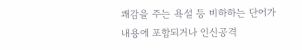쾌감을 주는 욕설 등 비하하는 단어가 내용에 포함되거나 인신공격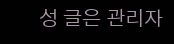성 글은 관리자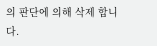의 판단에 의해 삭제 합니다.